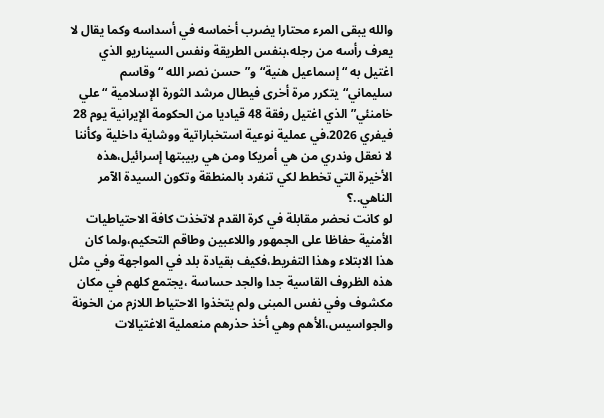والله يبقى المرء محتارا يضرب أخماسه في أسداسه وكما يقال لا يعرف رأسه من رجله،بنفس الطريقة ونفس السيناريو الذي اغتيل به “إسماعيل هنية“و”حسن نصر الله “وقاسم سليماني“يتكرر مرة أخرى فيطال مرشد الثورة الإسلامية “علي خامنئي” الذي اغتيل رفقة 48 قياديا من الحكومة الإيرانية يوم 28 فيفري 2026،في عملية نوعية استخباراتية ووشاية داخلية وكأننا لا نعقل وندري من هي أمريكا ومن هي ربيبتها إسرائيل،هذه الأخيرة التي تخطط لكي تنفرد بالمنطقة وتكون السيدة الآمر الناهي..؟
لو كانت نحضر مقابلة في كرة القدم لاتخذت كافة الاحتياطيات الأمنية حفاظا على الجمهور واللاعبين وطاقم التحكيم،ولما كان هذا الابتلاء وهذا التفريط،فكيف بقيادة بلد في المواجهة وفي مثل هذه الظروف القاسية جدا والجد حساسة ،يجتمع كلهم في مكان مكشوف وفي نفس المبنى ولم يتخذوا الاحتياط اللازم من الخونة والجواسيس،الأهم وهي أخذ حذرهم منعملية الاغتيالات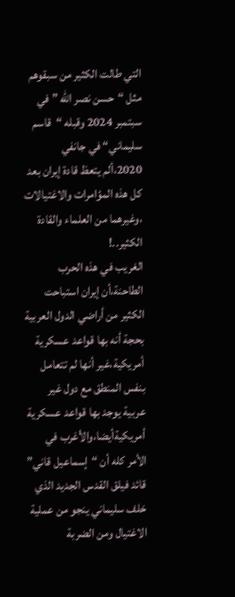التي طالت الكثير من سبقوهم مثل “حسن نصر الله ” في سبتمبر 2024 وقبله “قاسم سليماني“ في جانفي 2020،ألم يتعظ قادة إيران بعد كل هذه المؤامرات والاغتيالات ،وغيرهما من العلماء والقادة الكثير..!
الغريب في هذه الحرب الطاحنة،أن إيران استباحت الكثير من أراضي الدول العربية بحجة أنه بها قواعد عسكرية أمريكية،غير أنها لم تتعامل بنفس المنطق مع دول غير عربية يوجد بها قواعد عسكرية أمريكيةأيضا،والأغرب في الأمر كله أن “إسماعيل قاني” قائد فيلق القدس الجديد الذي خلف سليماني ينجو من عملية الاغتيال ومن الضربة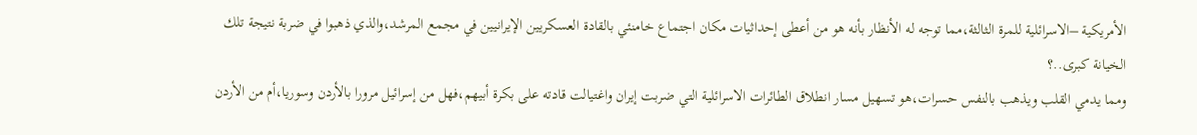الأمريكية –الاسرائلية للمرة الثالثة،مما توجه له الأنظار بأنه هو من أعطى إحداثيات مكان اجتماع خامنئي بالقادة العسكريين الإيرانيين في مجمع المرشد،والذي ذهبوا في ضربة نتيجة تلك الخيانة كبرى..؟
ومما يدمي القلب ويذهب بالنفس حسرات،هو تسهيل مسار انطلاق الطائرات الاسرائلية التي ضربت إيران واغتيالت قادته على بكرة أبيهم،فهل من إسرائيل مرورا بالأردن وسوريا،أم من الأردن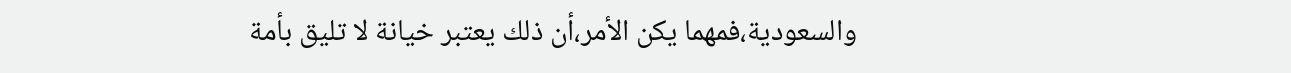والسعودية،فمهما يكن الأمر،أن ذلك يعتبر خيانة لا تليق بأمة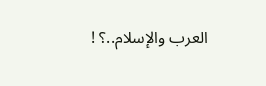العرب والإسلام..؟ !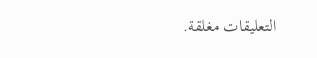التعليقات مغلقة.